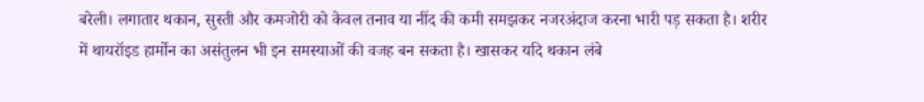बरेली। लगातार थकान, सुस्ती और कमजोरी को केवल तनाव या नींद की कमी समझकर नजरअंदाज करना भारी पड़ सकता है। शरीर में थायरॉइड हार्मोन का असंतुलन भी इन समस्याओं की वजह बन सकता है। खासकर यदि थकान लंबे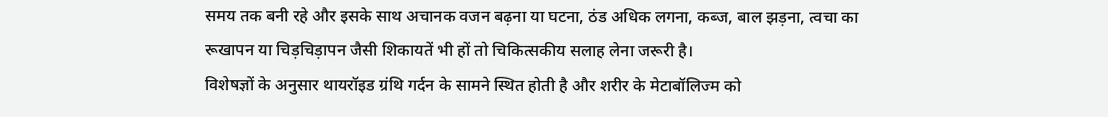समय तक बनी रहे और इसके साथ अचानक वजन बढ़ना या घटना, ठंड अधिक लगना, कब्ज, बाल झड़ना, त्वचा का रूखापन या चिड़चिड़ापन जैसी शिकायतें भी हों तो चिकित्सकीय सलाह लेना जरूरी है।
विशेषज्ञों के अनुसार थायरॉइड ग्रंथि गर्दन के सामने स्थित होती है और शरीर के मेटाबॉलिज्म को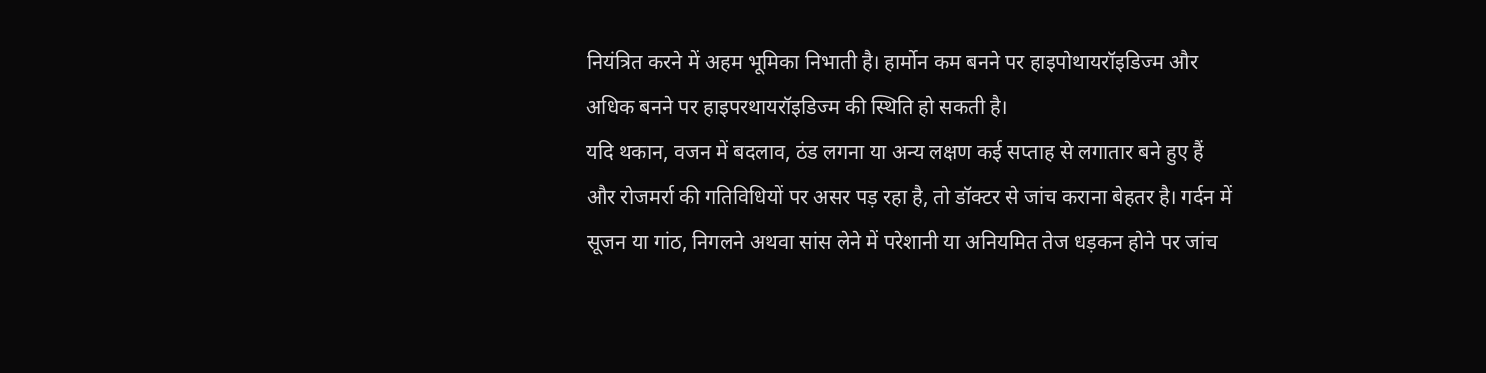नियंत्रित करने में अहम भूमिका निभाती है। हार्मोन कम बनने पर हाइपोथायरॉइडिज्म और अधिक बनने पर हाइपरथायरॉइडिज्म की स्थिति हो सकती है।
यदि थकान, वजन में बदलाव, ठंड लगना या अन्य लक्षण कई सप्ताह से लगातार बने हुए हैं और रोजमर्रा की गतिविधियों पर असर पड़ रहा है, तो डॉक्टर से जांच कराना बेहतर है। गर्दन में सूजन या गांठ, निगलने अथवा सांस लेने में परेशानी या अनियमित तेज धड़कन होने पर जांच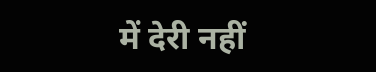में देरी नहीं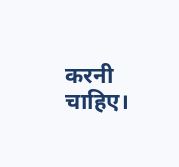करनी चाहिए।